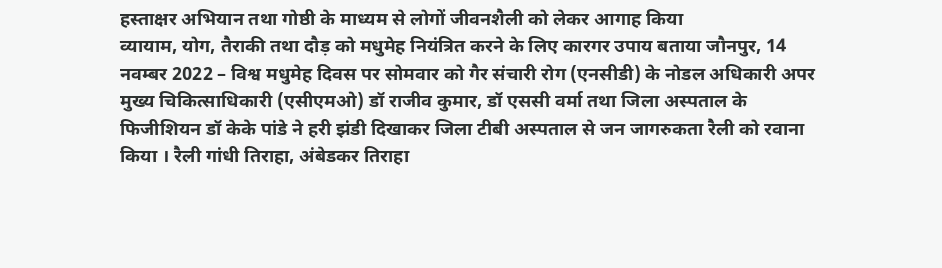हस्ताक्षर अभियान तथा गोष्ठी के माध्यम से लोगों जीवनशैली को लेकर आगाह किया
व्यायाम, योग, तैराकी तथा दौड़ को मधुमेह नियंत्रित करने के लिए कारगर उपाय बताया जौनपुर, 14 नवम्बर 2022 – विश्व मधुमेह दिवस पर सोमवार को गैर संचारी रोग (एनसीडी) के नोडल अधिकारी अपर मुख्य चिकित्साधिकारी (एसीएमओ) डॉ राजीव कुमार, डॉ एससी वर्मा तथा जिला अस्पताल के फिजीशियन डॉ केके पांडे ने हरी झंडी दिखाकर जिला टीबी अस्पताल से जन जागरुकता रैली को रवाना किया । रैली गांधी तिराहा, अंबेडकर तिराहा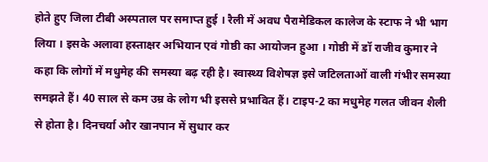होते हुए जिला टीबी अस्पताल पर समाप्त हुई । रैली में अवध पैरामेडिकल कालेज के स्टाफ ने भी भाग लिया । इसके अलावा हस्ताक्षर अभियान एवं गोष्ठी का आयोजन हुआ । गोष्ठी में डॉ राजीव कुमार ने कहा कि लोगों में मधुमेह की समस्या बढ़ रही है। स्वास्थ्य विशेषज्ञ इसे जटिलताओं वाली गंभीर समस्या समझते हैं। 40 साल से कम उम्र के लोग भी इससे प्रभावित हैं। टाइप-2 का मधुमेह गलत जीवन शैली से होता है। दिनचर्या और खानपान में सुधार कर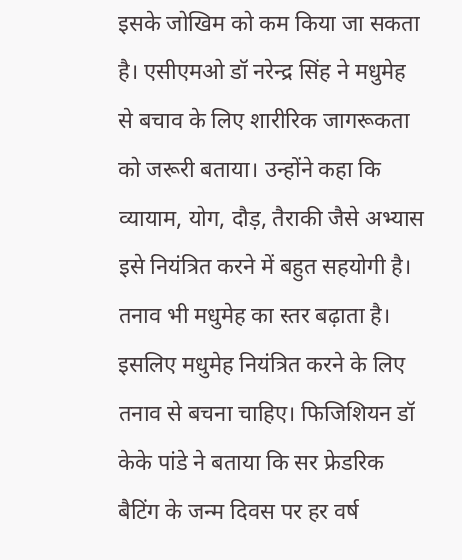इसके जोखिम को कम किया जा सकता है। एसीएमओ डॉ नरेन्द्र सिंह ने मधुमेह से बचाव के लिए शारीरिक जागरूकता को जरूरी बताया। उन्होंने कहा कि व्यायाम, योग, दौड़, तैराकी जैसे अभ्यास इसे नियंत्रित करने में बहुत सहयोगी है। तनाव भी मधुमेह का स्तर बढ़ाता है। इसलिए मधुमेह नियंत्रित करने के लिए तनाव से बचना चाहिए। फिजिशियन डॉ केके पांडे ने बताया कि सर फ्रेडरिक बैटिंग के जन्म दिवस पर हर वर्ष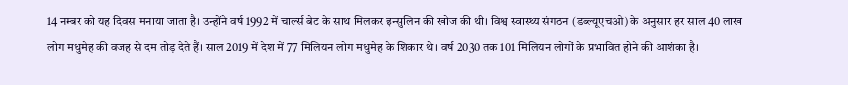14 नम्बर को यह दिवस मनाया जाता है। उन्होंने वर्ष 1992 में चार्ल्स बेट के साथ मिलकर इन्सुलिन की खोज की थी। विश्व स्वास्थ्य संगठन (डब्ल्यूएचओ) के अनुसार हर साल 40 लाख लोग मधुमेह की वजह से दम तोड़ देते हैं। साल 2019 में देश में 77 मिलियन लोग मधुमेह के शिकार थे। वर्ष 2030 तक 101 मिलियन लोगों के प्रभावित होने की आशंका है।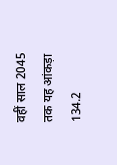वहीं साल 2045 तक यह आंकड़ा 134.2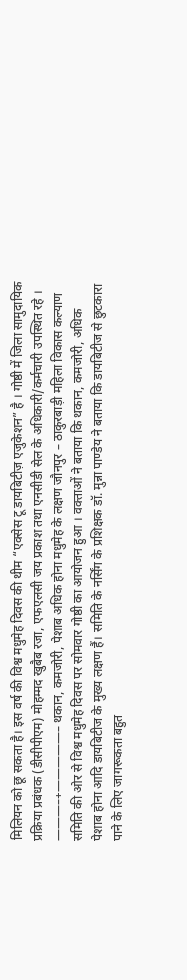मिलियन को छू सकता है। इस वर्ष की विश्व मधुमेह दिवस की थीम “एक्सेस टू डायबिटीज़ एजुकेशन” है । गोष्ठी में जिला सामुदायिक प्रक्रिया प्रबंधक (डीसीपीएम) मोहम्मद खुबैब रजा, एफएलसी जय प्रकाश तथा एनसीडी सेल के अधिकारी/कर्मचारी उपस्थित रहे । ———–+—————– थकान, कमजोरी, पेशाब अधिक होना मधुमेह के लक्षण जौनपुर – ठाकुरबाड़ी महिला विकास कल्याण समिति की ओर से विश्व मधुमेह दिवस पर सोमवार गोष्ठी का आयोजन हुआ । वक्ताओं ने बताया कि थकान, कमजोरी, अधिक पेशाब होना आदि डायबिटीज के मुख्य लक्षण हैं। समिति के नर्सिंग के प्रशिक्षक डॉ. मुन्ना पाण्डेय ने बताया कि डायबिटीज से छुटकारा पाने के लिए जागरूकता बहुत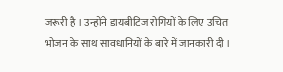जरूरी है । उन्होंने डायबीटिज रोगियों के लिए उचित भोजन के साथ सावधानियों के बारे में जानकारी दी ।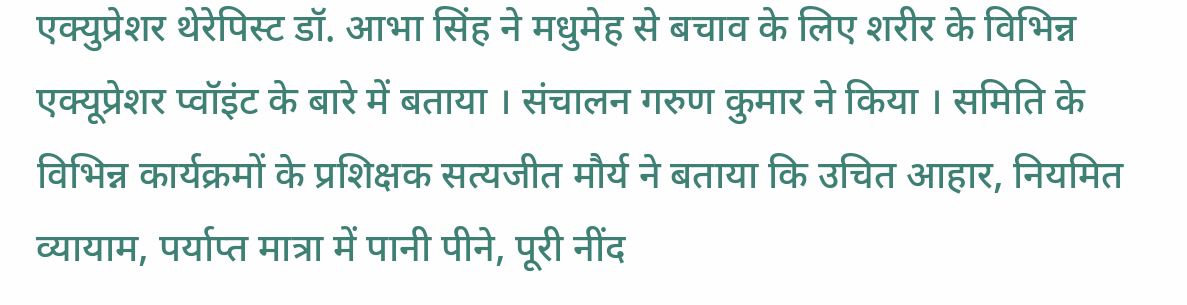एक्युप्रेशर थेरेपिस्ट डॉ. आभा सिंह ने मधुमेह से बचाव के लिए शरीर के विभिन्न एक्यूप्रेशर प्वॉइंट के बारे में बताया । संचालन गरुण कुमार ने किया । समिति के विभिन्न कार्यक्रमों के प्रशिक्षक सत्यजीत मौर्य ने बताया कि उचित आहार, नियमित व्यायाम, पर्याप्त मात्रा में पानी पीने, पूरी नींद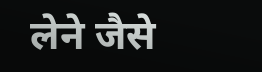लेने जैसे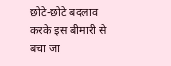छोटे-छोटे बदलाव करके इस बीमारी से बचा जा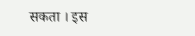सकता । इस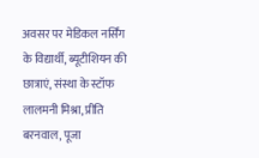अवसर पर मेडिकल नर्सिंग के विद्यार्थी, ब्यूटीशियन की छात्राएं, संस्था के स्टॉफ लालमनी मिश्रा, प्रीति बरनवाल, पूजा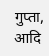गुप्ता, आदि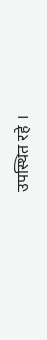उपस्थित रहे ।